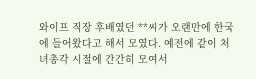와이프 직장 후배였던 **씨가 오랜만에 한국에 들어왔다고 해서 모였다. 예전에 같이 처녀총각 시절에 간간히 모여서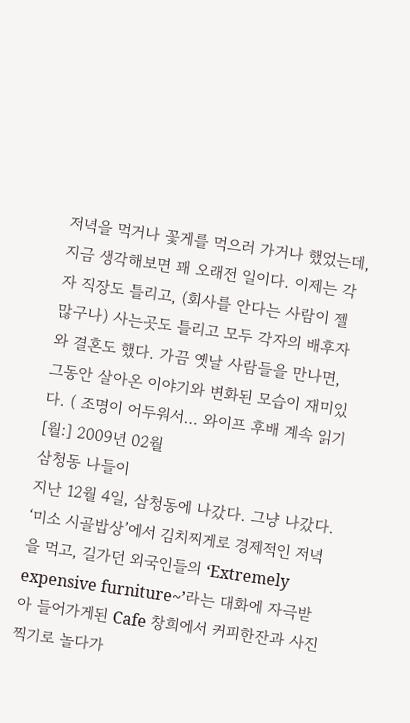저녁을 먹거나 꽃게를 먹으러 가거나 했었는데, 지금 생각해보면 꽤 오래전 일이다. 이제는 각자 직장도 틀리고, (회사를 안다는 사람이 젤 많구나) 사는곳도 틀리고 모두 각자의 배후자와 결혼도 했다. 가끔 옛날 사람들을 만나면, 그동안 살아온 이야기와 변화된 모습이 재미있다. ( 조명이 어두워서… 와이프 후배 계속 읽기
[월:] 2009년 02월
삼청동 나들이
지난 12월 4일, 삼청동에 나갔다. 그냥 나갔다. ‘미소 시골밥상’에서 김치찌게로 경제적인 저녁을 먹고, 길가던 외국인들의 ‘Extremely expensive furniture~’라는 대화에 자극받아 들어가게된 Cafe 창희에서 커피한잔과 사진찍기로 놀다가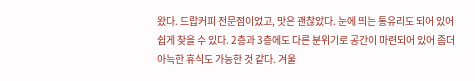왔다. 드랍커피 전문점이었고, 맛은 괜찮았다. 눈에 띄는 통유리도 되어 있어 쉽게 찾을 수 있다. 2층과 3층에도 다른 분위기로 공간이 마련되어 있어 좀더 아늑한 휴식도 가능한 것 같다. 겨울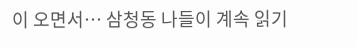이 오면서… 삼청동 나들이 계속 읽기